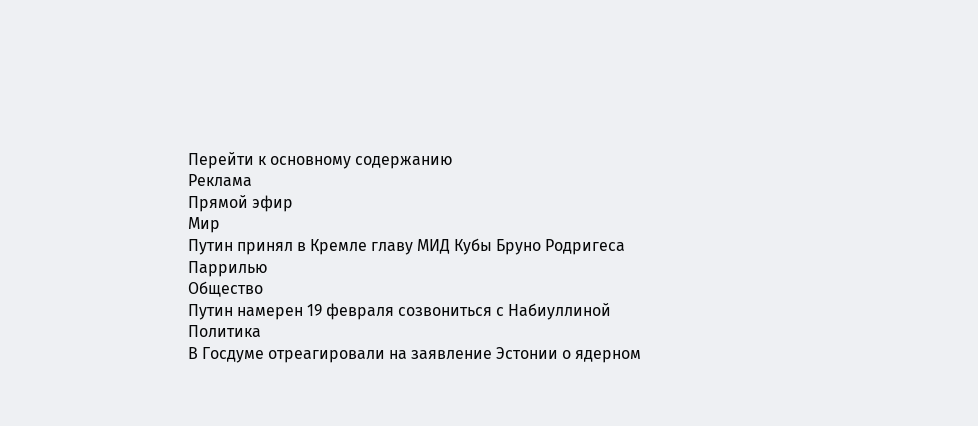Перейти к основному содержанию
Реклама
Прямой эфир
Мир
Путин принял в Кремле главу МИД Кубы Бруно Родригеса Паррилью
Общество
Путин намерен 19 февраля созвониться с Набиуллиной
Политика
В Госдуме отреагировали на заявление Эстонии о ядерном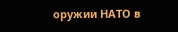оружии НАТО в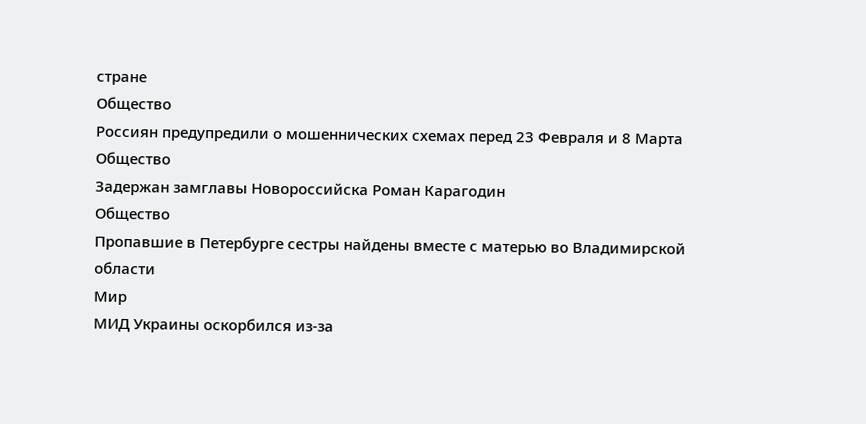стране
Общество
Россиян предупредили о мошеннических схемах перед 23 Февраля и 8 Марта
Общество
Задержан замглавы Новороссийска Роман Карагодин
Общество
Пропавшие в Петербурге сестры найдены вместе с матерью во Владимирской области
Мир
МИД Украины оскорбился из-за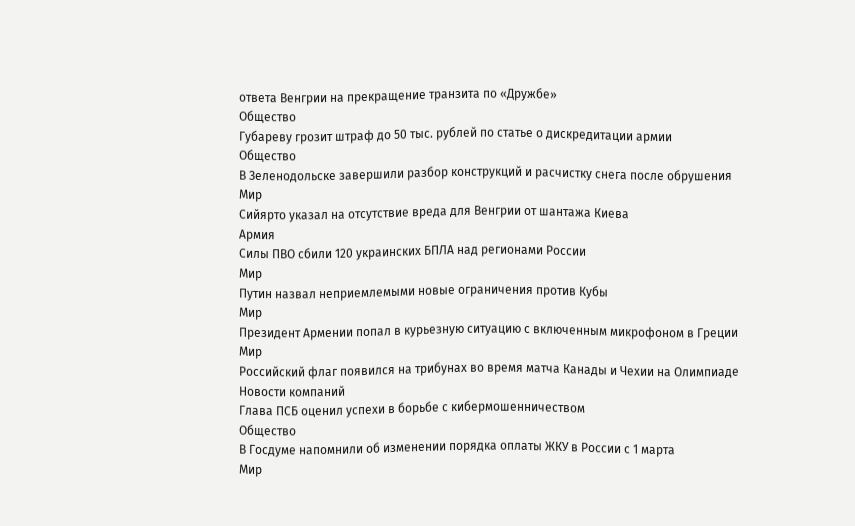ответа Венгрии на прекращение транзита по «Дружбе»
Общество
Губареву грозит штраф до 50 тыс. рублей по статье о дискредитации армии
Общество
В Зеленодольске завершили разбор конструкций и расчистку снега после обрушения
Мир
Сийярто указал на отсутствие вреда для Венгрии от шантажа Киева
Армия
Силы ПВО сбили 120 украинских БПЛА над регионами России
Мир
Путин назвал неприемлемыми новые ограничения против Кубы
Мир
Президент Армении попал в курьезную ситуацию с включенным микрофоном в Греции
Мир
Российский флаг появился на трибунах во время матча Канады и Чехии на Олимпиаде
Новости компаний
Глава ПСБ оценил успехи в борьбе с кибермошенничеством
Общество
В Госдуме напомнили об изменении порядка оплаты ЖКУ в России с 1 марта
Мир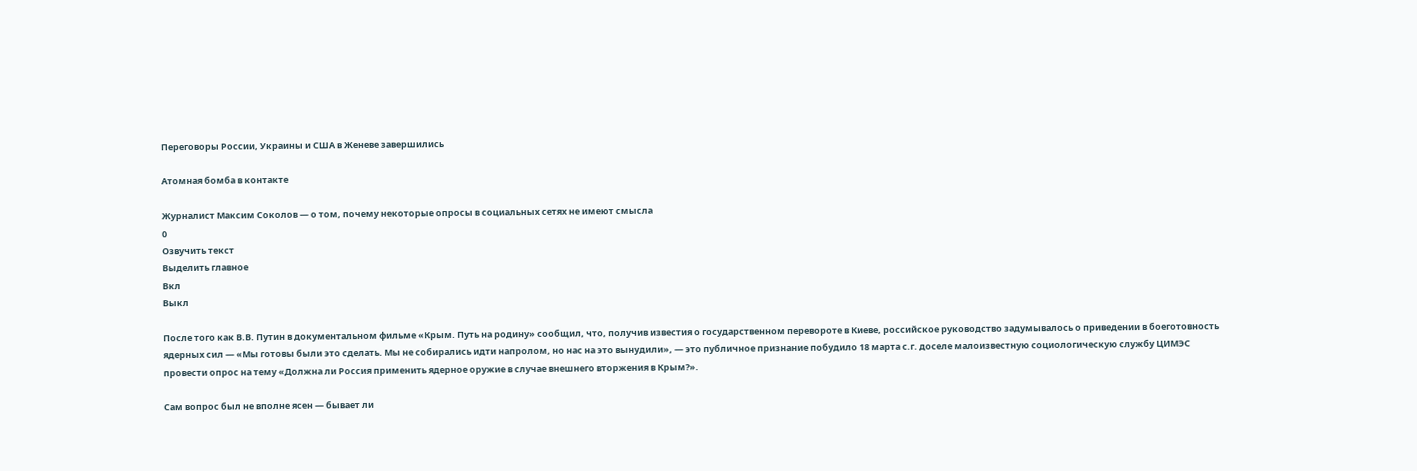Переговоры России, Украины и США в Женеве завершились

Атомная бомба в контакте

Журналист Максим Соколов — о том, почему некоторые опросы в социальных сетях не имеют смысла
0
Озвучить текст
Выделить главное
Вкл
Выкл

После того как В.В. Путин в документальном фильме «Крым. Путь на родину» сообщил, что, получив известия о государственном перевороте в Киеве, российское руководство задумывалось о приведении в боеготовность ядерных сил — «Мы готовы были это сделать. Мы не собирались идти напролом, но нас на это вынудили», — это публичное признание побудило 18 марта с.г. доселе малоизвестную социологическую службу ЦИМЭС провести опрос на тему «Должна ли Россия применить ядерное оружие в случае внешнего вторжения в Крым?».

Сам вопрос был не вполне ясен — бывает ли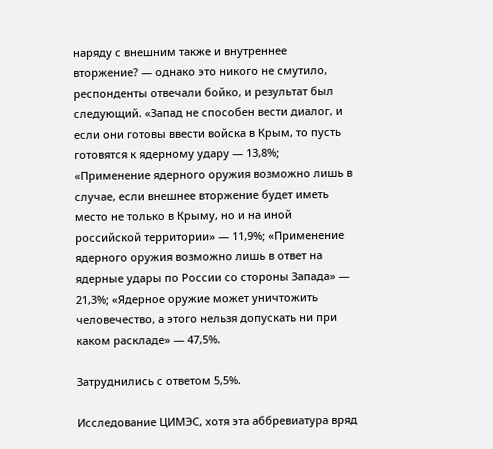наряду с внешним также и внутреннее вторжение? — однако это никого не смутило, респонденты отвечали бойко, и результат был следующий. «Запад не способен вести диалог, и если они готовы ввести войска в Крым, то пусть готовятся к ядерному удару — 13,8%; «Применение ядерного оружия возможно лишь в случае, если внешнее вторжение будет иметь место не только в Крыму, но и на иной российской территории» — 11,9%; «Применение ядерного оружия возможно лишь в ответ на ядерные удары по России со стороны Запада» — 21,3%; «Ядерное оружие может уничтожить человечество, а этого нельзя допускать ни при каком раскладе» — 47,5%.

Затруднились с ответом 5,5%.

Исследование ЦИМЭС, хотя эта аббревиатура вряд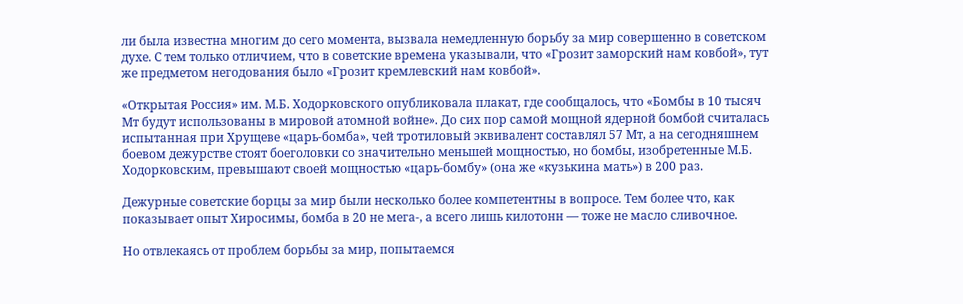ли была известна многим до сего момента, вызвала немедленную борьбу за мир совершенно в советском духе. С тем только отличием, что в советские времена указывали, что «Грозит заморский нам ковбой», тут же предметом негодования было «Грозит кремлевский нам ковбой».

«Открытая Россия» им. М.Б. Ходорковского опубликовала плакат, где сообщалось, что «Бомбы в 10 тысяч Мт будут использованы в мировой атомной войне». До сих пор самой мощной ядерной бомбой считалась испытанная при Хрущеве «царь-бомба», чей тротиловый эквивалент составлял 57 Мт, а на сегодняшнем боевом дежурстве стоят боеголовки со значительно меньшей мощностью, но бомбы, изобретенные М.Б. Ходорковским, превышают своей мощностью «царь-бомбу» (она же «кузькина мать») в 200 раз.

Дежурные советские борцы за мир были несколько более компетентны в вопросе. Тем более что, как показывает опыт Хиросимы, бомба в 20 не мега-, а всего лишь килотонн — тоже не масло сливочное.

Но отвлекаясь от проблем борьбы за мир, попытаемся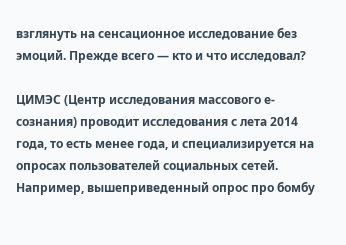взглянуть на сенсационное исследование без эмоций. Прежде всего — кто и что исследовал?

ЦИМЭС (Центр исследования массового е-сознания) проводит исследования с лета 2014 года, то есть менее года, и специализируется на опросах пользователей социальных сетей. Например, вышеприведенный опрос про бомбу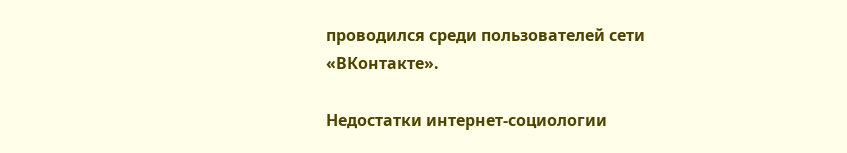проводился среди пользователей сети «ВКонтакте».

Недостатки интернет-социологии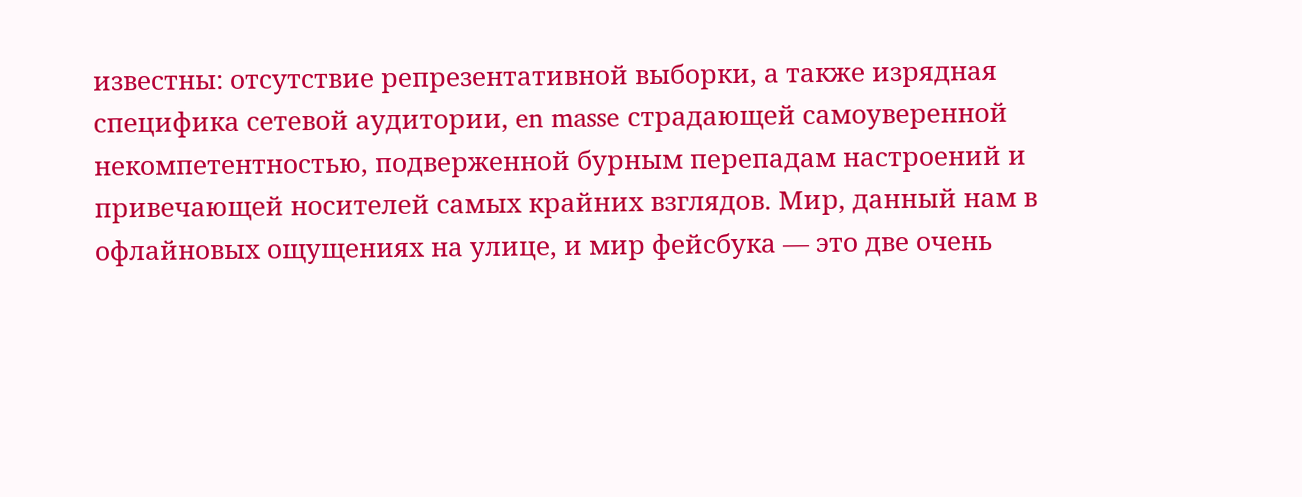известны: отсутствие репрезентативной выборки, а также изрядная специфика сетевой аудитории, en masse страдающей самоуверенной некомпетентностью, подверженной бурным перепадам настроений и привечающей носителей самых крайних взглядов. Мир, данный нам в офлайновых ощущениях на улице, и мир фейсбука — это две очень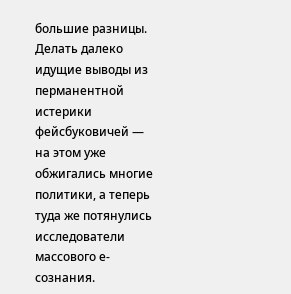большие разницы. Делать далеко идущие выводы из перманентной истерики фейсбуковичей — на этом уже обжигались многие политики, а теперь туда же потянулись исследователи массового е-сознания.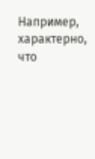Например, характерно, что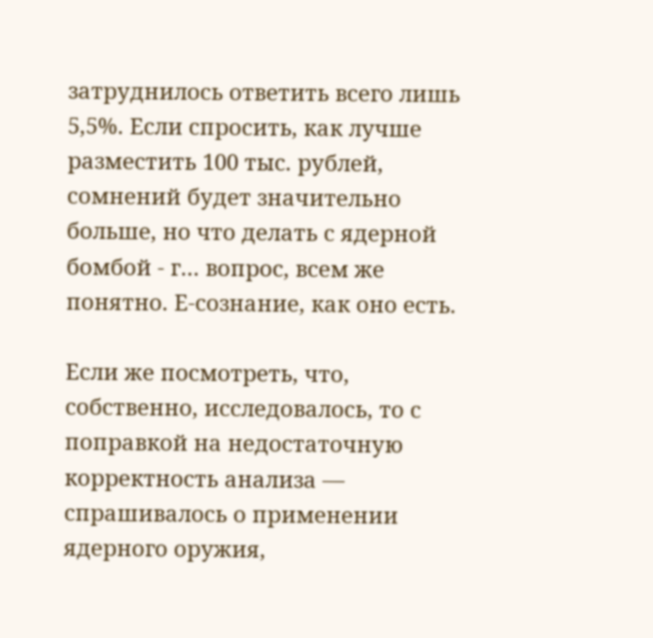затруднилось ответить всего лишь 5,5%. Если спросить, как лучше разместить 100 тыс. рублей, сомнений будет значительно больше, но что делать с ядерной бомбой - г… вопрос, всем же понятно. Е-сознание, как оно есть.

Если же посмотреть, что, собственно, исследовалось, то с поправкой на недостаточную корректность анализа — спрашивалось о применении ядерного оружия,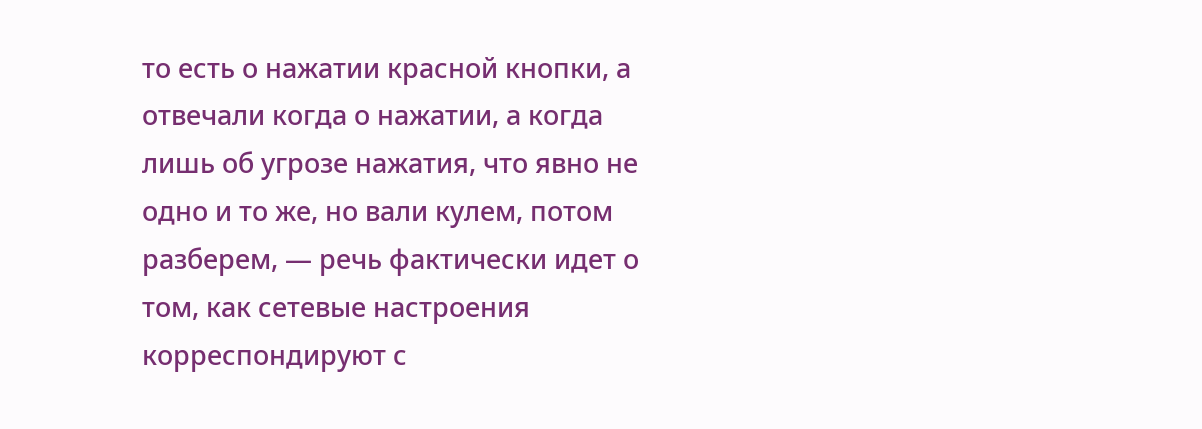то есть о нажатии красной кнопки, а отвечали когда о нажатии, а когда лишь об угрозе нажатия, что явно не одно и то же, но вали кулем, потом разберем, — речь фактически идет о том, как сетевые настроения корреспондируют с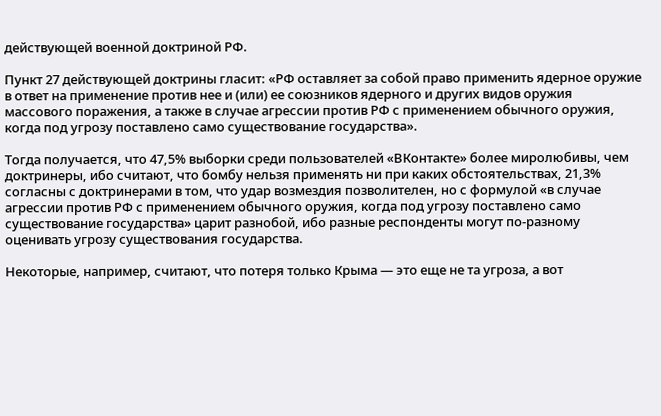действующей военной доктриной РФ.

Пункт 27 действующей доктрины гласит: «РФ оставляет за собой право применить ядерное оружие в ответ на применение против нее и (или) ее союзников ядерного и других видов оружия массового поражения, а также в случае агрессии против РФ с применением обычного оружия, когда под угрозу поставлено само существование государства».

Тогда получается, что 47,5% выборки среди пользователей «ВКонтакте» более миролюбивы, чем доктринеры, ибо считают, что бомбу нельзя применять ни при каких обстоятельствах, 21,3% согласны с доктринерами в том, что удар возмездия позволителен, но с формулой «в случае агрессии против РФ с применением обычного оружия, когда под угрозу поставлено само существование государства» царит разнобой, ибо разные респонденты могут по-разному оценивать угрозу существования государства.

Некоторые, например, считают, что потеря только Крыма — это еще не та угроза, а вот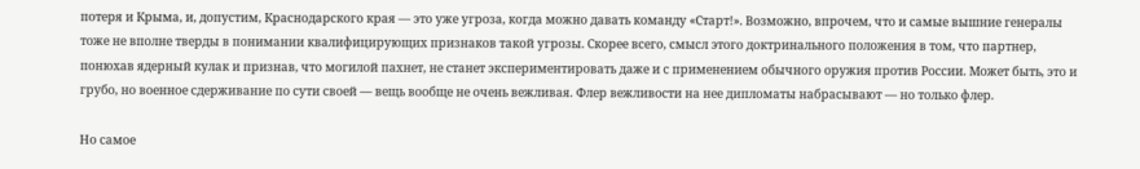потеря и Крыма, и, допустим, Краснодарского края — это уже угроза, когда можно давать команду «Старт!». Возможно, впрочем, что и самые вышние генералы тоже не вполне тверды в понимании квалифицирующих признаков такой угрозы. Скорее всего, смысл этого доктринального положения в том, что партнер, понюхав ядерный кулак и признав, что могилой пахнет, не станет экспериментировать даже и с применением обычного оружия против России. Может быть, это и грубо, но военное сдерживание по сути своей — вещь вообще не очень вежливая. Флер вежливости на нее дипломаты набрасывают — но только флер.

Но самое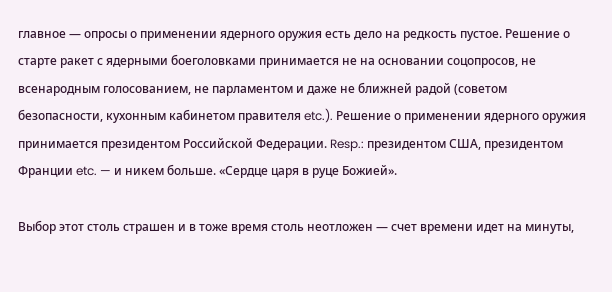главное — опросы о применении ядерного оружия есть дело на редкость пустое. Решение о старте ракет с ядерными боеголовками принимается не на основании соцопросов, не всенародным голосованием, не парламентом и даже не ближней радой (советом безопасности, кухонным кабинетом правителя etc.). Решение о применении ядерного оружия принимается президентом Российской Федерации. Resp.: президентом США, президентом Франции etc. — и никем больше. «Сердце царя в руце Божией».

Выбор этот столь страшен и в тоже время столь неотложен — счет времени идет на минуты,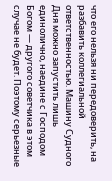что его нельзя ни передоверить, на разбавить коллегиальной ответственностью. Машину Судного Дня можно запустить лишь единолично, наедине с Господом Богом — другого советчика в этом случае не будет. Поэтому серьезные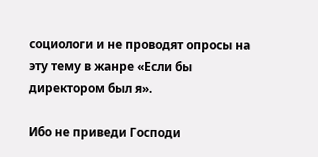социологи и не проводят опросы на эту тему в жанре «Если бы директором был я».

Ибо не приведи Господи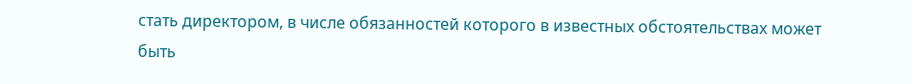стать директором, в числе обязанностей которого в известных обстоятельствах может быть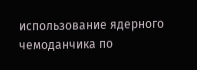использование ядерного чемоданчика по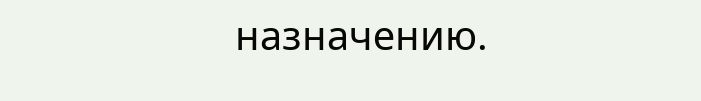назначению.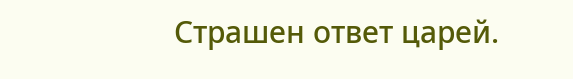Страшен ответ царей.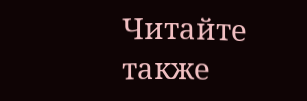Читайте также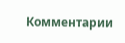Комментарии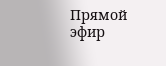Прямой эфир